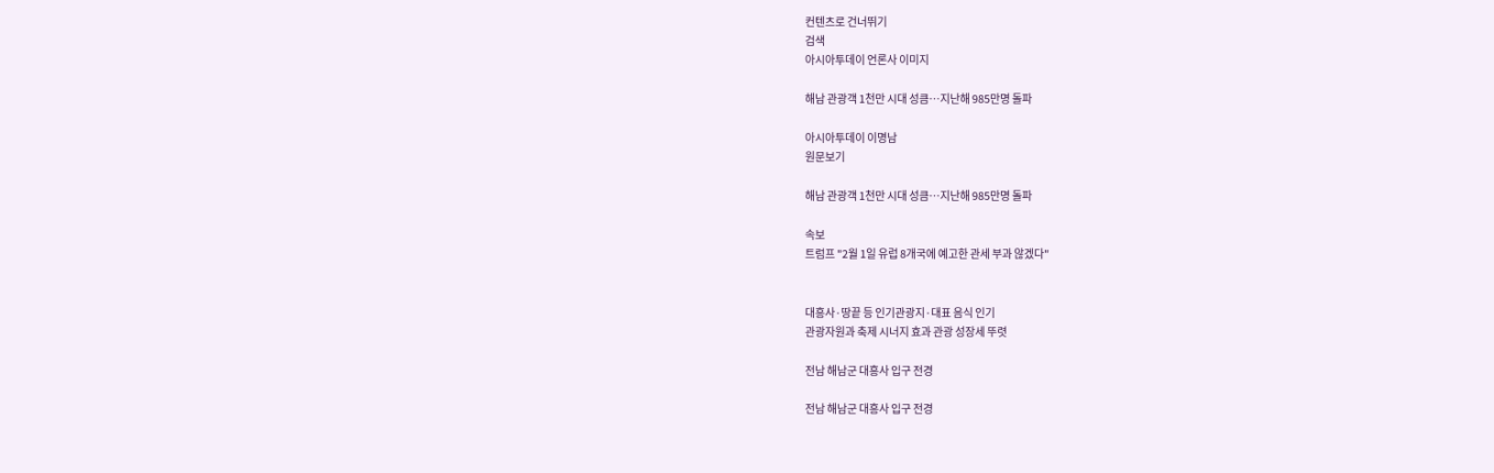컨텐츠로 건너뛰기
검색
아시아투데이 언론사 이미지

해남 관광객 1천만 시대 성큼…지난해 985만명 돌파

아시아투데이 이명남
원문보기

해남 관광객 1천만 시대 성큼…지난해 985만명 돌파

속보
트럼프 "2월 1일 유럽 8개국에 예고한 관세 부과 않겠다"


대흥사·땅끝 등 인기관광지·대표 음식 인기
관광자원과 축제 시너지 효과 관광 성장세 뚜렷

전남 해남군 대흥사 입구 전경

전남 해남군 대흥사 입구 전경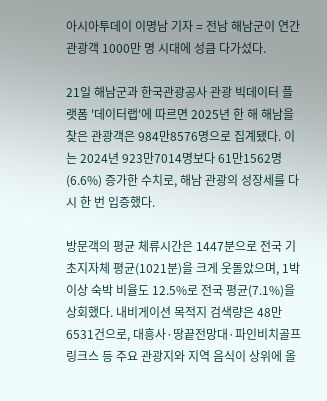아시아투데이 이명남 기자 = 전남 해남군이 연간 관광객 1000만 명 시대에 성큼 다가섰다.

21일 해남군과 한국관광공사 관광 빅데이터 플랫폼 '데이터랩'에 따르면 2025년 한 해 해남을 찾은 관광객은 984만8576명으로 집계됐다. 이는 2024년 923만7014명보다 61만1562명(6.6%) 증가한 수치로, 해남 관광의 성장세를 다시 한 번 입증했다.

방문객의 평균 체류시간은 1447분으로 전국 기초지자체 평균(1021분)을 크게 웃돌았으며, 1박 이상 숙박 비율도 12.5%로 전국 평균(7.1%)을 상회했다. 내비게이션 목적지 검색량은 48만6531건으로, 대흥사·땅끝전망대·파인비치골프링크스 등 주요 관광지와 지역 음식이 상위에 올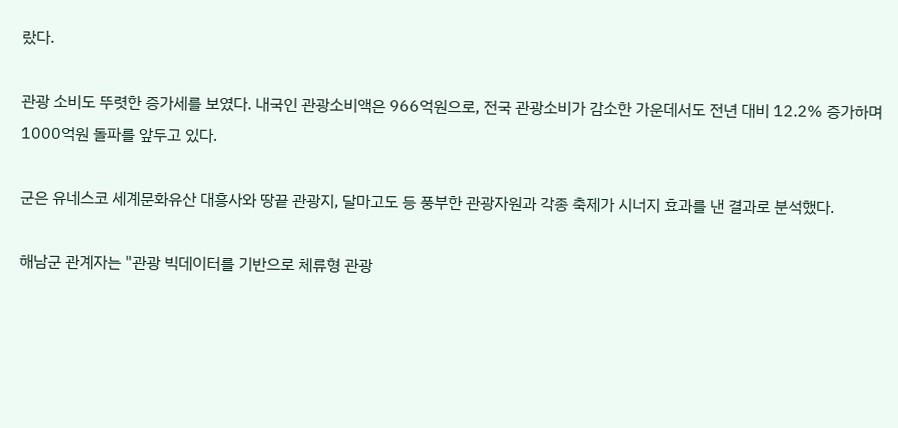랐다.

관광 소비도 뚜렷한 증가세를 보였다. 내국인 관광소비액은 966억원으로, 전국 관광소비가 감소한 가운데서도 전년 대비 12.2% 증가하며 1000억원 돌파를 앞두고 있다.

군은 유네스코 세계문화유산 대흥사와 땅끝 관광지, 달마고도 등 풍부한 관광자원과 각종 축제가 시너지 효과를 낸 결과로 분석했다.

해남군 관계자는 "관광 빅데이터를 기반으로 체류형 관광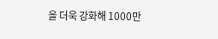을 더욱 강화해 1000만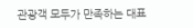관광객 모두가 만족하는 대표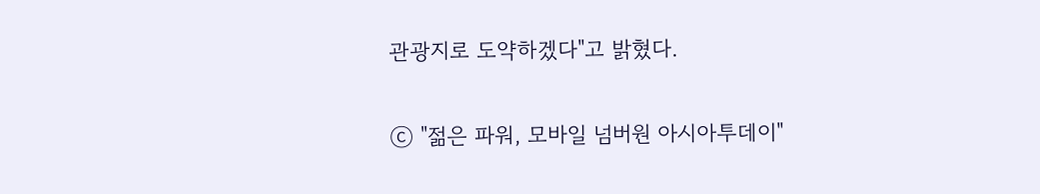관광지로 도약하겠다"고 밝혔다.

ⓒ "젊은 파워, 모바일 넘버원 아시아투데이"